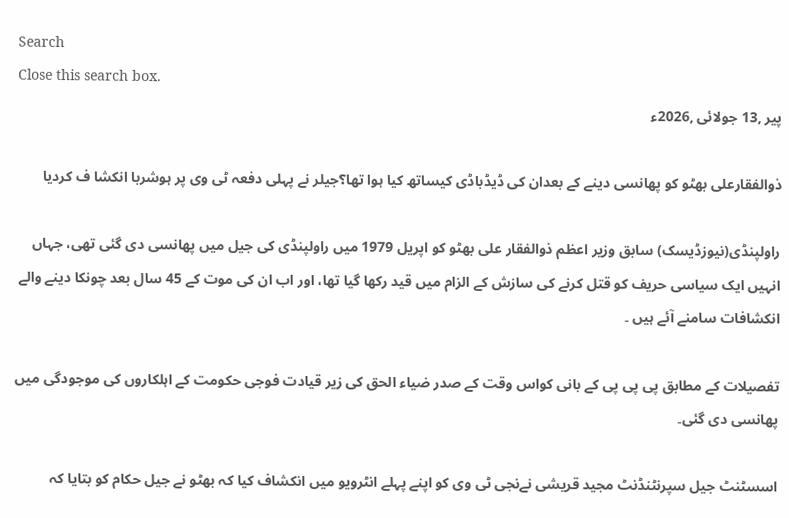Search
Close this search box.
پیر ,13 جولائی ,2026ء

ذوالفقارعلی بھٹو کو پھانسی دینے کے بعدان کی ڈیڈباڈی کیساتھ کیا ہوا تھا؟جیلر نے پہلی دفعہ ٹی وی پر ہوشربا انکشا ف کردیا

راولپنڈی(نیوزڈیسک) سابق وزیر اعظم ذوالفقار علی بھٹو کو اپریل 1979 میں راولپنڈی کی جیل میں پھانسی دی گئی تھی، جہاں انہیں ایک سیاسی حریف کو قتل کرنے کی سازش کے الزام میں قید رکھا گیا تھا، اور اب ان کی موت کے 45 سال بعد چونکا دینے والے انکشافات سامنے آئے ہیں ۔

تفصیلات کے مطابق پی پی پی کے بانی کواس وقت کے صدر ضیاء الحق کی زیر قیادت فوجی حکومت کے اہلکاروں کی موجودگی میں پھانسی دی گئی۔

اسسٹنٹ جیل سپرنٹنڈنٹ مجید قریشی نےنجی ٹی وی کو اپنے پہلے انٹرویو میں انکشاف کیا کہ بھٹو نے جیل حکام کو بتایا کہ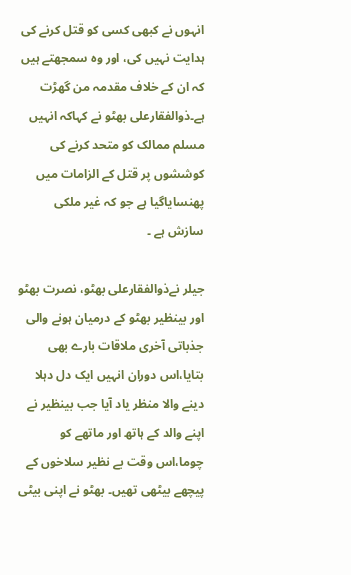انہوں نے کبھی کسی کو قتل کرنے کی ہدایت نہیں کی، اور وہ سمجھتے ہیں کہ ان کے خلاف مقدمہ من گھڑت ہے۔ذوالفقارعلی بھٹو نے کہاکہ انہیں مسلم ممالک کو متحد کرنے کی کوششوں پر قتل کے الزامات میں پھنسایاگیا ہے جو کہ غیر ملکی سازش ہے ۔

جیلر نےذوالفقارعلی بھٹو، نصرت بھٹو اور بینظیر بھٹو کے درمیان ہونے والی جذباتی آخری ملاقات بارے بھی بتایا،اس دوران انہیں ایک دل دہلا دینے والا منظر یاد آیا جب بینظیر نے اپنے والد کے ہاتھ اور ماتھے کو چوما،اس وقت بے نظیر سلاخوں کے پیچھے بیٹھی تھیں۔ بھٹو نے اپنی بیٹی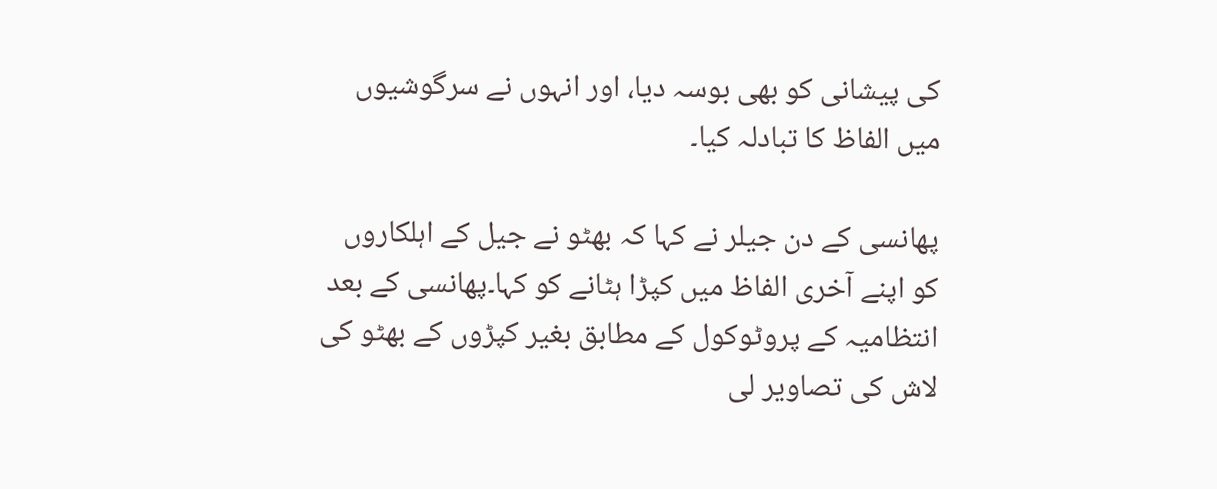کی پیشانی کو بھی بوسہ دیا، اور انہوں نے سرگوشیوں میں الفاظ کا تبادلہ کیا۔

پھانسی کے دن جیلر نے کہا کہ بھٹو نے جیل کے اہلکاروں کو اپنے آخری الفاظ میں کپڑا ہٹانے کو کہا۔پھانسی کے بعد انتظامیہ کے پروٹوکول کے مطابق بغیر کپڑوں کے بھٹو کی لاش کی تصاویر لی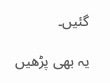گئیں۔

یہ بھی پڑھیں